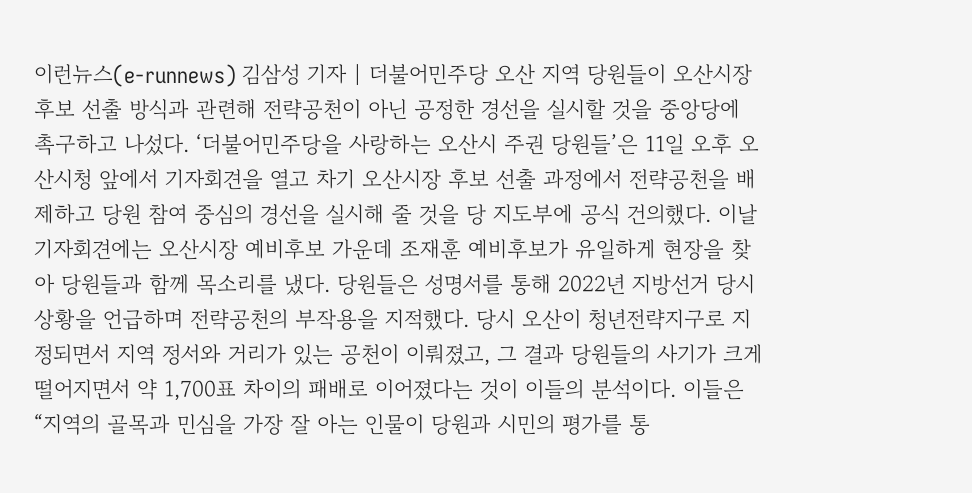이런뉴스(e-runnews) 김삼성 기자 | 더불어민주당 오산 지역 당원들이 오산시장 후보 선출 방식과 관련해 전략공천이 아닌 공정한 경선을 실시할 것을 중앙당에 촉구하고 나섰다. ‘더불어민주당을 사랑하는 오산시 주권 당원들’은 11일 오후 오산시청 앞에서 기자회견을 열고 차기 오산시장 후보 선출 과정에서 전략공천을 배제하고 당원 참여 중심의 경선을 실시해 줄 것을 당 지도부에 공식 건의했다. 이날 기자회견에는 오산시장 예비후보 가운데 조재훈 예비후보가 유일하게 현장을 찾아 당원들과 함께 목소리를 냈다. 당원들은 성명서를 통해 2022년 지방선거 당시 상황을 언급하며 전략공천의 부작용을 지적했다. 당시 오산이 청년전략지구로 지정되면서 지역 정서와 거리가 있는 공천이 이뤄졌고, 그 결과 당원들의 사기가 크게 떨어지면서 약 1,700표 차이의 패배로 이어졌다는 것이 이들의 분석이다. 이들은 “지역의 골목과 민심을 가장 잘 아는 인물이 당원과 시민의 평가를 통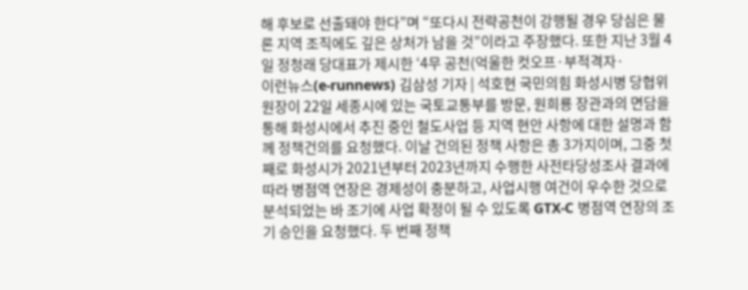해 후보로 선출돼야 한다”며 “또다시 전략공천이 강행될 경우 당심은 물론 지역 조직에도 깊은 상처가 남을 것”이라고 주장했다. 또한 지난 3월 4일 정청래 당대표가 제시한 ‘4무 공천(억울한 컷오프·부적격자·
이런뉴스(e-runnews) 김삼성 기자 | 석호현 국민의힘 화성시병 당협위원장이 22일 세종시에 있는 국토교통부를 방문, 원희룡 장관과의 면담을 통해 화성시에서 추진 중인 철도사업 등 지역 현안 사항에 대한 설명과 함께 정책건의를 요청했다. 이날 건의된 정책 사항은 총 3가지이며, 그중 첫째로 화성시가 2021년부터 2023년까지 수행한 사전타당성조사 결과에 따라 병점역 연장은 경제성이 충분하고, 사업시행 여건이 우수한 것으로 분석되었는 바 조기에 사업 확정이 될 수 있도록 GTX-C 병점역 연장의 조기 승인을 요청했다. 두 번째 정책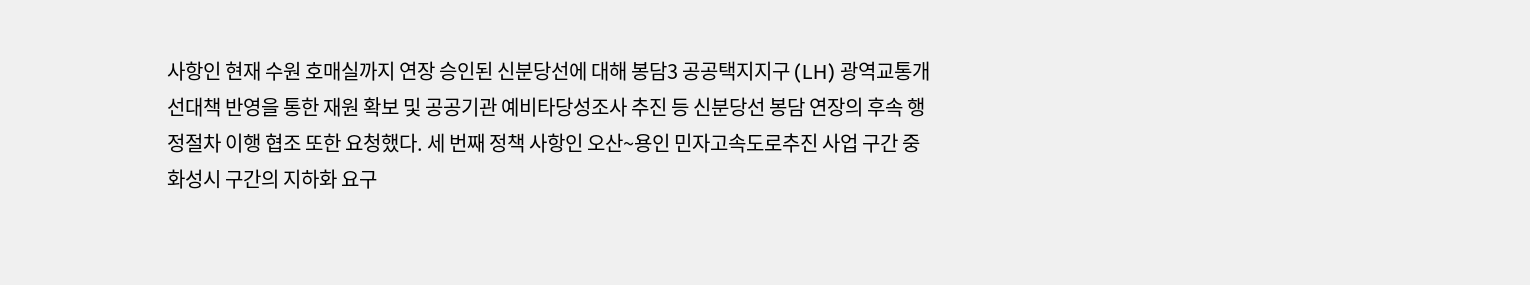사항인 현재 수원 호매실까지 연장 승인된 신분당선에 대해 봉담3 공공택지지구 (LH) 광역교통개선대책 반영을 통한 재원 확보 및 공공기관 예비타당성조사 추진 등 신분당선 봉담 연장의 후속 행정절차 이행 협조 또한 요청했다. 세 번째 정책 사항인 오산~용인 민자고속도로추진 사업 구간 중 화성시 구간의 지하화 요구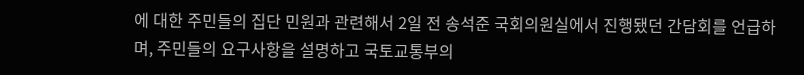에 대한 주민들의 집단 민원과 관련해서 2일 전 송석준 국회의원실에서 진행됐던 간담회를 언급하며, 주민들의 요구사항을 설명하고 국토교통부의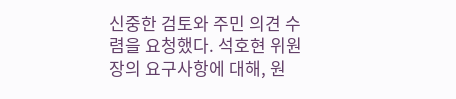신중한 검토와 주민 의견 수렴을 요청했다. 석호현 위원장의 요구사항에 대해, 원